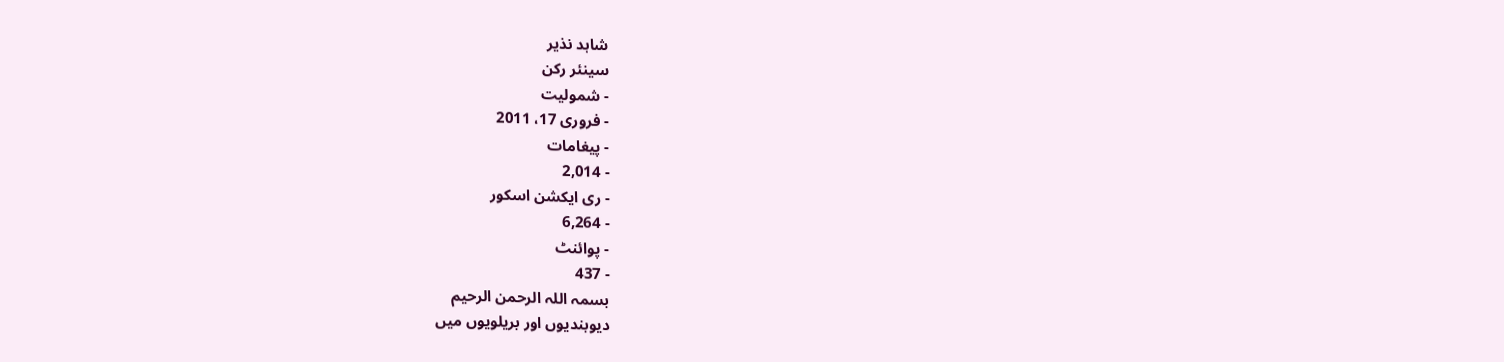شاہد نذیر
سینئر رکن
- شمولیت
- فروری 17، 2011
- پیغامات
- 2,014
- ری ایکشن اسکور
- 6,264
- پوائنٹ
- 437
بسمہ اللہ الرحمن الرحیم
دیوبندیوں اور بریلویوں میں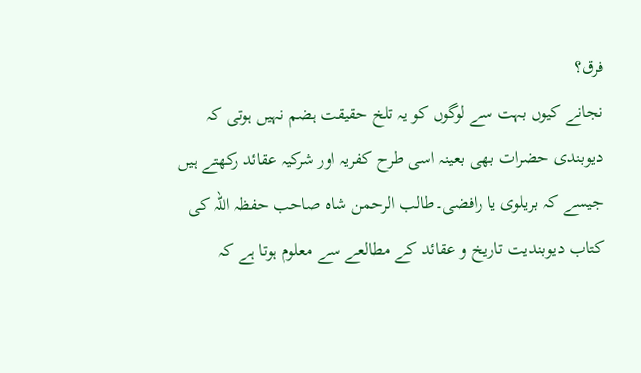فرق؟
نجانے کیوں بہت سے لوگوں کو یہ تلخ حقیقت ہضم نہیں ہوتی کہ دیوبندی حضرات بھی بعینہ اسی طرح کفریہ اور شرکیہ عقائد رکھتے ہیں جیسے کہ بریلوی یا رافضی۔طالب الرحمن شاہ صاحب حفظہ اللہ کی کتاب دیوبندیت تاریخ و عقائد کے مطالعے سے معلوم ہوتا ہے کہ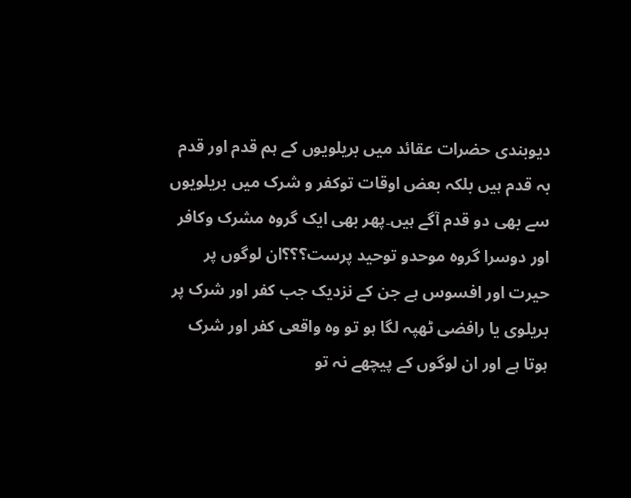دیوبندی حضرات عقائد میں بریلویوں کے ہم قدم اور قدم بہ قدم ہیں بلکہ بعض اوقات توکفر و شرک میں بریلویوں سے بھی دو قدم آگے ہیں۔پھر بھی ایک گروہ مشرک وکافر اور دوسرا گروہ موحدو توحید پرست؟؟؟ان لوگوں پر حیرت اور افسوس ہے جن کے نزدیک جب کفر اور شرک پر بریلوی یا رافضی ٹھپہ لگا ہو تو وہ واقعی کفر اور شرک ہوتا ہے اور ان لوگوں کے پیچھے نہ تو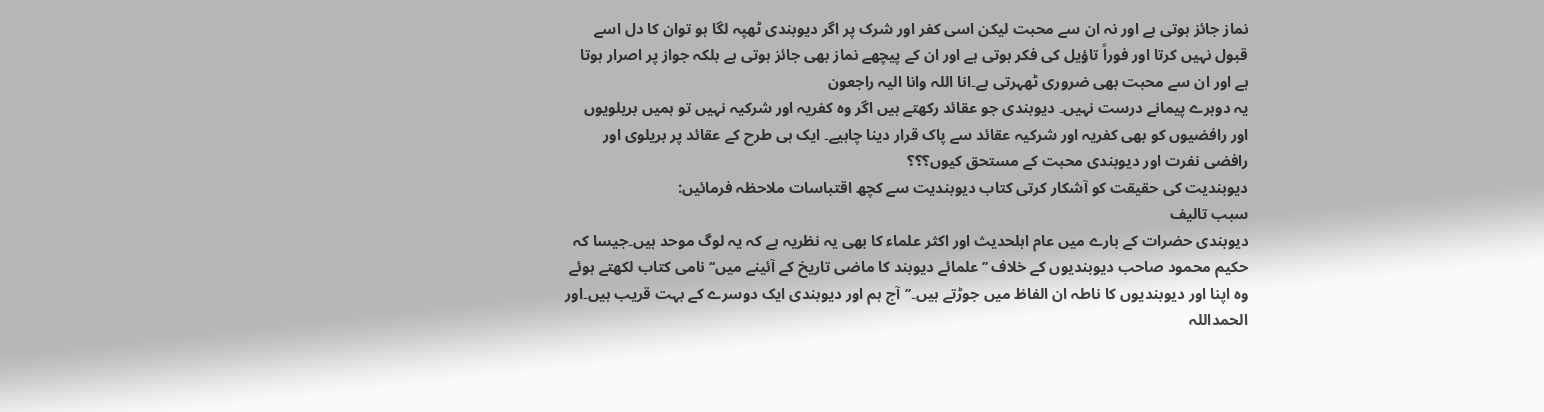نماز جائز ہوتی ہے اور نہ ان سے محبت لیکن اسی کفر اور شرک پر اگر دیوبندی ٹھپہ لگا ہو توان کا دل اسے قبول نہیں کرتا اور فوراً تاؤیل کی فکر ہوتی ہے اور ان کے پیچھے نماز بھی جائز ہوتی ہے بلکہ جواز پر اصرار ہوتا ہے اور ان سے محبت بھی ضروری ٹھہرتی ہے۔انا اللہ وانا الیہ راجعون
یہ دوہرے پیمانے درست نہیں۔ دیوبندی جو عقائد رکھتے ہیں اگر وہ کفریہ اور شرکیہ نہیں تو ہمیں بریلویوں اور رافضیوں کو بھی کفریہ اور شرکیہ عقائد سے پاک قرار دینا چاہیے۔ ایک ہی طرح کے عقائد پر بریلوی اور رافضی نفرت اور دیوبندی محبت کے مستحق کیوں؟؟؟
دیوبندیت کی حقیقت کو آشکار کرتی کتاب دیوبندیت سے کچھ اقتباسات ملاحظہ فرمائیں:
سبب تالیف
دیوبندی حضرات کے بارے میں عام اہلحدیث اور اکثر علماء کا بھی یہ نظریہ ہے کہ یہ لوگ موحد ہیں۔جیسا کہ حکیم محمود صاحب دیوبندیوں کے خلاف ’’علمائے دیوبند کا ماضی تاریخ کے آئینے میں‘‘ نامی کتاب لکھتے ہوئے وہ اپنا اور دیوبندیوں کا ناطہ ان الفاظ میں جوڑتے ہیں۔’’آج ہم اور دیوبندی ایک دوسرے کے بہت قریب ہیں۔اور الحمداللہ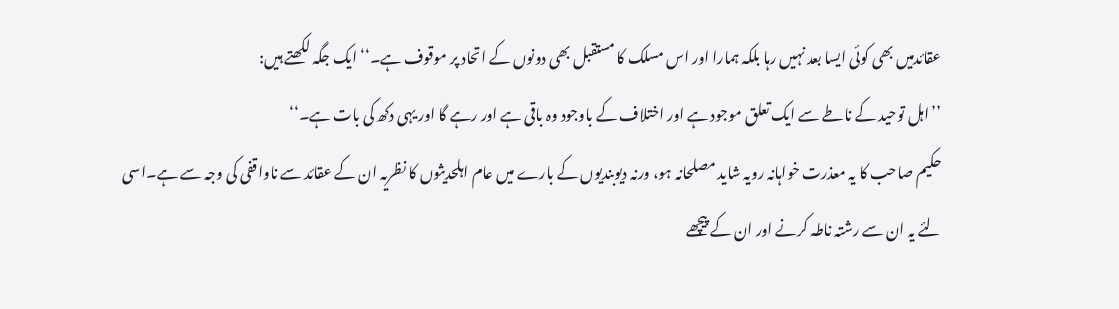عقائدمیں بھی کوئی ایسا بعد نہیں رہا بلکہ ہمارا اور اس مسلک کا مستقبل بھی دونوں کے اتحاد پر موقوف ہے۔‘‘ ایک جگہ لکھتے ہیں:
’’اہل توحید کے ناطے سے ایک تعلق موجود ہے اور اختلاف کے باوجود وہ باقی ہے اور رہے گا اور یہی دکھ کی بات ہے۔‘‘
حکیم صاحب کا یہ معذرت خواہانہ رویہ شاید مصلحانہ ہو، ورنہ دیوبندیوں کے بارے میں عام اہلحدیثوں کا نظریہ ان کے عقائد سے ناواقفی کی وجہ سے ہے۔اسی لئے یہ ان سے رشتہ ناطہ کرنے اور ان کے پیچھے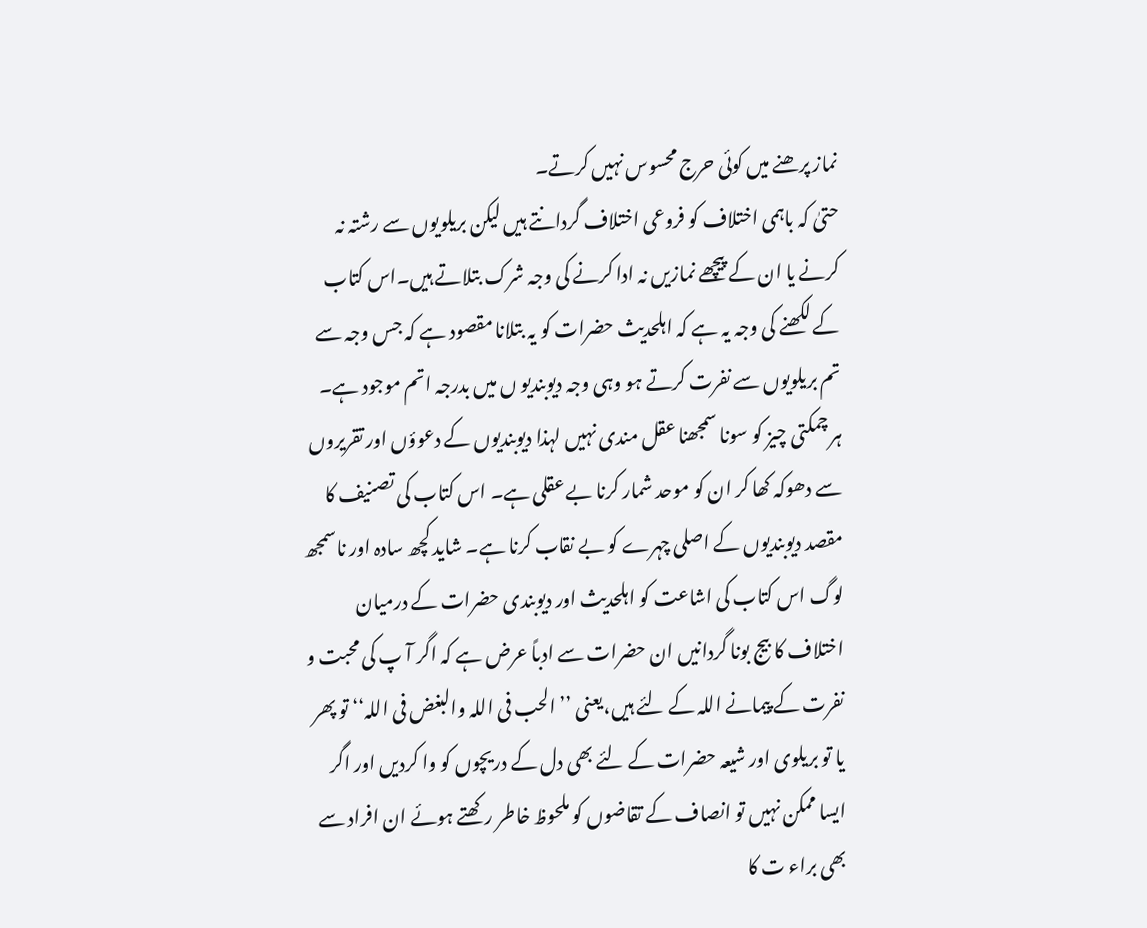نماز پرھنے میں کوئی حرج محسوس نہیں کرتے۔
حتیٰ کہ باہمی اختلاف کو فروعی اختلاف گردانتے ہیں لیکن بریلویوں سے رشتہ نہ کرنے یا ان کے پیچھے نمازیں نہ ادا کرنے کی وجہ شرک بتلاتے ہیں۔اس کتاب کے لکھنے کی وجہ یہ ہے کہ اہلحدیث حضرات کو یہ بتلانا مقصود ہے کہ جس وجہ سے تم بریلویوں سے نفرت کرتے ہو وہی وجہ دیوبندیو ں میں بدرجہ اتم موجود ہے۔
ہر چمکتی چیز کو سونا سمجھنا عقل مندی نہیں لہذا دیوبندیوں کے دعوؤں اور تقریروں سے دھوکہ کھا کر ان کو موحد شمار کرنا بے عقلی ہے۔ اس کتاب کی تصنیف کا مقصد دیوبندیوں کے اصلی چہرے کو بے نقاب کرنا ہے۔ شاید کچھ سادہ اور ناسمجھ لوگ اس کتاب کی اشاعت کو اہلحدیث اور دیوبندی حضرات کے درمیان اختلاف کا بیج بونا گردانیں ان حضرات سے ادباً عرض ہے کہ اگر آ پ کی محبت و نفرت کے پیمانے اللہ کے لئے ہیں،یعنی ’’الحب فی اللہ والبغض فی اللہ‘‘ تو پھر یا تو بریلوی اور شیعہ حضرات کے لئے بھی دل کے دریچوں کو وا کردیں اور اگر ایسا ممکن نہیں تو انصاف کے تقاضوں کو ملحوظ خاطر رکھتے ہوئے ان افراد سے بھی براء ت کا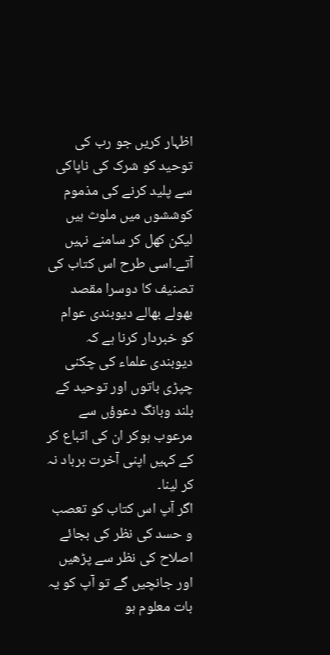اظہار کریں جو رب کی توحید کو شرک کی ناپاکی سے پلید کرنے کی مذموم کوششوں میں ملوث ہیں لیکن کھل کر سامنے نہیں آتے۔اسی طرح اس کتاب کی تصنیف کا دوسرا مقصد بھولے بھالے دیوبندی عوام کو خبردار کرنا ہے کہ دیوبندی علماء کی چکنی چپڑی باتوں اور توحید کے بلند وبانگ دعوؤں سے مرعوب ہوکر ان کی اتباع کر کے کہیں اپنی آخرت برباد نہ کر لینا۔
اگر آپ اس کتاب کو تعصب و حسد کی نظر کی بجائے اصلاح کی نظر سے پڑھیں اور جانچیں گے تو آپ کو یہ بات معلوم ہو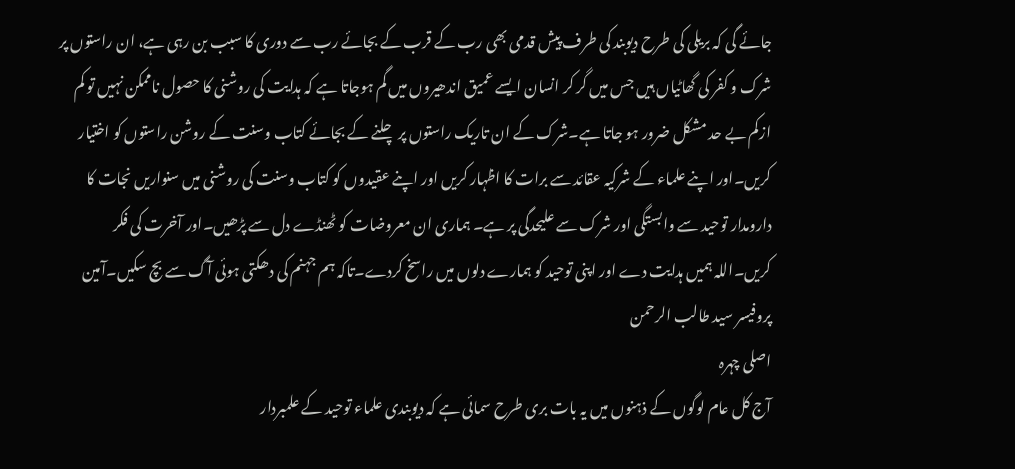جائے گی کہ بریلی کی طرح دیوبند کی طرف پیش قدمی بھی رب کے قرب کے بجائے رب سے دوری کا سبب بن رہی ہے، ان راستوں پر شرک و کفر کی گھاٹیاں ہیں جس میں گر کر انسان ایسے عمیق اندھیروں میں گم ہوجاتا ہے کہ ہدایت کی روشنی کا حصول ناممکن نہیں تو کم ازکم بے حد مشکل ضرور ہو جاتا ہے۔شرک کے ان تاریک راستوں پر چلنے کے بجائے کتاب وسنت کے روشن راستوں کو اختیار کریں۔اور اپنے علماء کے شرکیہ عقائد سے برات کا اظہار کریں اور اپنے عقیدوں کو کتاب وسنت کی روشنی میں سنواریں نجات کا دارومدار توحید سے وابستگی اور شرک سے علیحدگی پر ہے۔ ہماری ان معروضات کو ٹھنڈے دل سے پڑھیں۔اور آخرت کی فکر کریں۔اللہ ہمیں ہدایت دے اور اپنی توحید کو ہمارے دلوں میں راسخ کردے۔تاکہ ہم جہنم کی دھکتی ہوئی آگ سے بچ سکیں۔آمین
پروفیسر سید طالب الرحمن
اصلی چہرہ
آج کل عام لوگوں کے ذہنوں میں یہ بات بری طرح سمائی ہے کہ دیوبندی علماء توحید کے علمبردار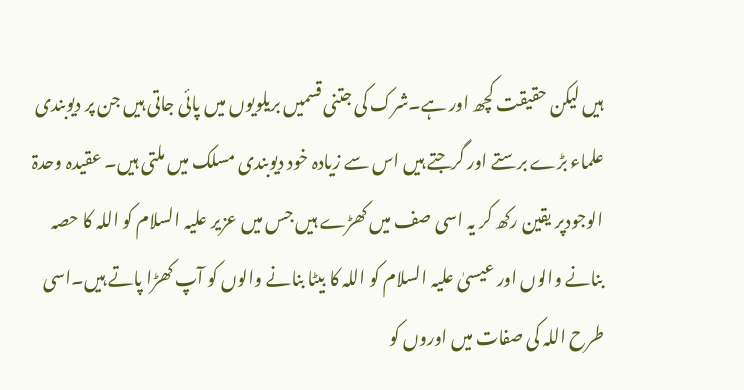ہیں لیکن حقیقت کچھ اور ہے۔شرک کی جتنی قسمیں بریلویوں میں پائی جاتی ہیں جن پر دیوبندی علماء بڑے برستے اور گرجتے ہیں اس سے زیادہ خود دیوبندی مسلک میں ملتی ہیں۔ عقیدہ وحدۃ الوجودپر یقین رکھ کر یہ اسی صف میں کھڑے ہیں جس میں عزیر علیہ السلام کو اللہ کا حصہ بنانے والوں اور عیسیٰ علیہ السلام کو اللہ کا بیٹا بنانے والوں کو آپ کھڑا پاتے ہیں۔اسی طرح اللہ کی صفات میں اوروں کو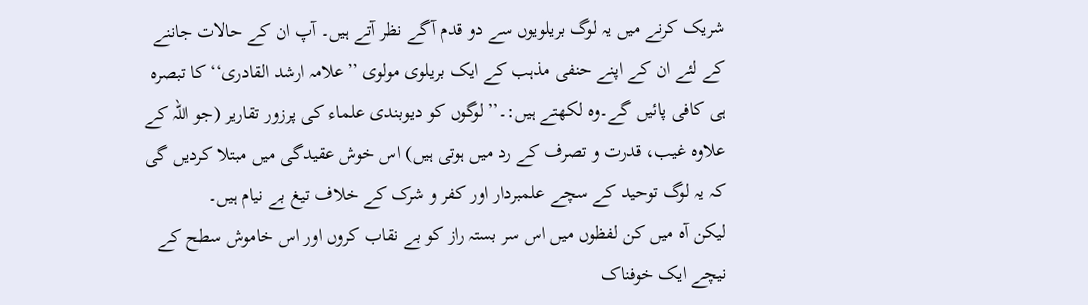شریک کرنے میں یہ لوگ بریلویوں سے دو قدم آگے نظر آتے ہیں۔ آپ ان کے حالات جاننے کے لئے ان کے اپنے حنفی مذہب کے ایک بریلوی مولوی ’’علامہ ارشد القادری‘‘ کا تبصرہ ہی کافی پائیں گے۔وہ لکھتے ہیں:۔’’لوگوں کو دیوبندی علماء کی پرزور تقاریر (جو اللہ کے علاوہ غیب، قدرت و تصرف کے رد میں ہوتی ہیں) اس خوش عقیدگی میں مبتلا کردیں گی کہ یہ لوگ توحید کے سچے علمبردار اور کفر و شرک کے خلاف تیغ بے نیام ہیں۔
لیکن آہ میں کن لفظوں میں اس سر بستہ راز کو بے نقاب کروں اور اس خاموش سطح کے نیچے ایک خوفناک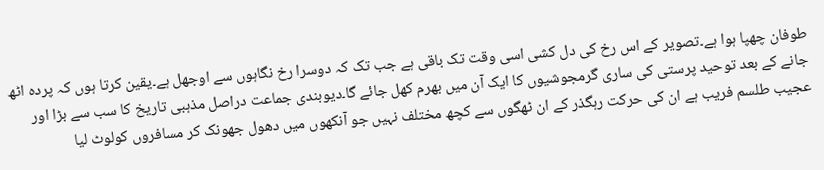طوفان چھپا ہوا ہے۔تصویر کے اس رخ کی دل کشی اسی وقت تک باقی ہے جب تک کہ دوسرا رخ نگاہوں سے اوجھل ہے۔یقین کرتا ہوں کہ پردہ اٹھ جانے کے بعد توحید پرستی کی ساری گرمجوشیوں کا ایک آن میں بھرم کھل جائے گا۔دیوبندی جماعت دراصل مذہبی تاریخ کا سب سے بڑا اور عجیب طلسم فریب ہے ان کی حرکت رہگذر کے ان ٹھگوں سے کچھ مختلف نہیں جو آنکھوں میں دھول جھونک کر مسافروں کولوٹ لیا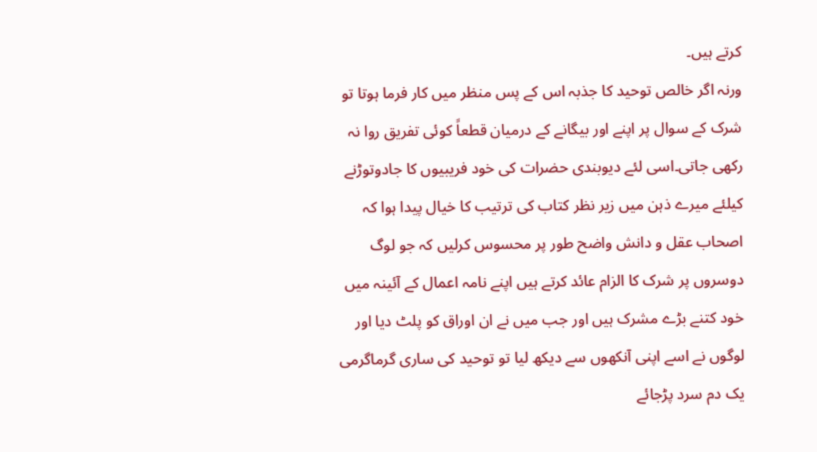کرتے ہیں۔
ورنہ اگر خالص توحید کا جذبہ اس کے پس منظر میں کار فرما ہوتا تو شرک کے سوال پر اپنے اور بیگانے کے درمیان قطعاً کوئی تفریق روا نہ رکھی جاتی۔اسی لئے دیوبندی حضرات کی خود فریبیوں کا جادوتوڑنے کیلئے میرے ذہن میں زیر نظر کتاب کی ترتیب کا خیال پیدا ہوا کہ اصحاب عقل و دانش واضح طور پر محسوس کرلیں کہ جو لوگ دوسروں پر شرک کا الزام عائد کرتے ہیں اپنے نامہ اعمال کے آئینہ میں خود کتنے بڑے مشرک ہیں اور جب میں نے ان اوراق کو پلٹ دیا اور لوگوں نے اسے اپنی آنکھوں سے دیکھ لیا تو توحید کی ساری گرماگرمی یک دم سرد پڑجائے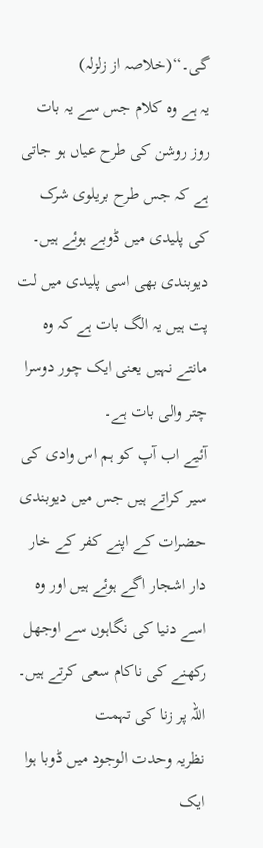گی۔‘‘(خلاصہ از زلزلہ)
یہ ہے وہ کلام جس سے یہ بات روز روشن کی طرح عیاں ہو جاتی ہے کہ جس طرح بریلوی شرک کی پلیدی میں ڈوبے ہوئے ہیں۔ دیوبندی بھی اسی پلیدی میں لت پت ہیں یہ الگ بات ہے کہ وہ مانتے نہیں یعنی ایک چور دوسرا چتر والی بات ہے۔
آئیے اب آپ کو ہم اس وادی کی سیر کراتے ہیں جس میں دیوبندی حضرات کے اپنے کفر کے خار دار اشجار اگے ہوئے ہیں اور وہ اسے دنیا کی نگاہوں سے اوجھل رکھنے کی ناکام سعی کرتے ہیں۔
اللہ پر زنا کی تہمت
نظریہ وحدت الوجود میں ڈوبا ہوا ایک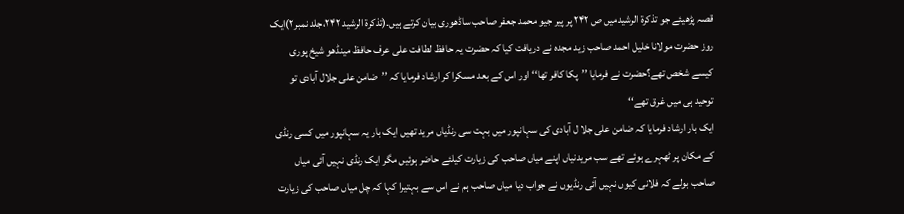قصہ پڑھیئے جو تذکرۃ الرشیدمیں ص ۲۴۲ پر پیر جیو محمد جعفر صاحب ساڈھوری بیان کرتے ہیں۔(تذکرۃ الرشید ۲۴۲،جلد نمبر۲)ایک روز حضرت مولانا خلیل احمد صاحب زید مجدہ نے دریافت کیا کہ حضرت یہ حافظ لطافت علی عرف حافظ مینڈھو شیخ پوری کیسے شخص تھے؟حضرت نے فرمایا ’’پکا کافر تھا‘‘ اور اس کے بعد مسکرا کر ارشاد فرمایا کہ ’’ضامن علی جلال آبادی تو توحید ہی میں غرق تھے‘‘
ایک بار ارشاد فرمایا کہ ضامن علی جلا ل آبادی کی سہانپور میں بہت سی رنڈیاں مرید تھیں ایک بار یہ سہانپور میں کسی رنڈی کے مکان پر ٹھہرے ہوئے تھے سب مریدنیاں اپنے میاں صاحب کی زیارت کیلئے حاضر ہوئیں مگر ایک رنڈی نہیں آئی میاں صاحب بولے کہ فلانی کیوں نہیں آئی رنڈیوں نے جواب دیا میاں صاحب ہم نے اس سے بہتیرا کہا کہ چل میاں صاحب کی زیارت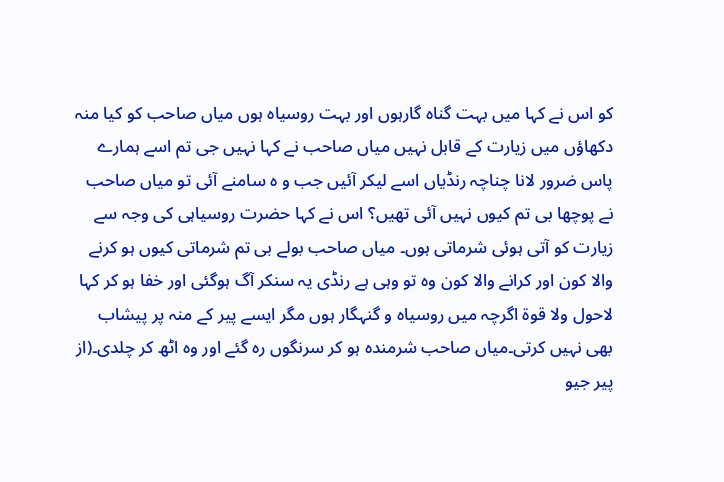کو اس نے کہا میں بہت گناہ گارہوں اور بہت روسیاہ ہوں میاں صاحب کو کیا منہ دکھاؤں میں زیارت کے قابل نہیں میاں صاحب نے کہا نہیں جی تم اسے ہمارے پاس ضرور لانا چناچہ رنڈیاں اسے لیکر آئیں جب و ہ سامنے آئی تو میاں صاحب نے پوچھا بی تم کیوں نہیں آئی تھیں؟ اس نے کہا حضرت روسیاہی کی وجہ سے زیارت کو آتی ہوئی شرماتی ہوں۔ میاں صاحب بولے بی تم شرماتی کیوں ہو کرنے والا کون اور کرانے والا کون وہ تو وہی ہے رنڈی یہ سنکر آگ ہوگئی اور خفا ہو کر کہا لاحول ولا قوۃ اگرچہ میں روسیاہ و گنہگار ہوں مگر ایسے پیر کے منہ پر پیشاب بھی نہیں کرتی۔میاں صاحب شرمندہ ہو کر سرنگوں رہ گئے اور وہ اٹھ کر چلدی۔(از پیر جیو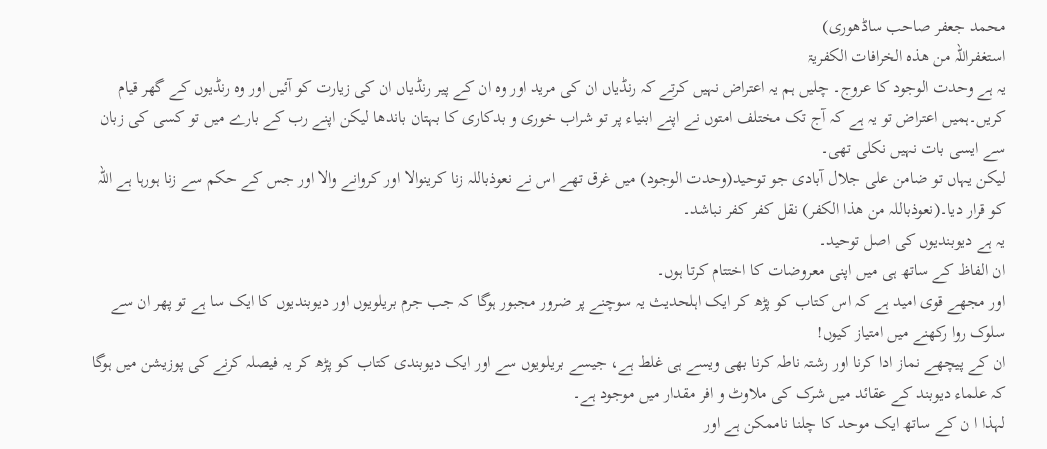محمد جعفر صاحب ساڈھوری)
استغفراللہ من ھذہ الخرافات الکفریۃ
یہ ہے وحدت الوجود کا عروج۔ چلیں ہم یہ اعتراض نہیں کرتے کہ رنڈیاں ان کی مرید اور وہ ان کے پیر رنڈیاں ان کی زیارت کو آئیں اور وہ رنڈیوں کے گھر قیام کریں۔ہمیں اعتراض تو یہ ہے کہ آج تک مختلف امتوں نے اپنے ابنیاء پر تو شراب خوری و بدکاری کا بہتان باندھا لیکن اپنے رب کے بارے میں تو کسی کی زبان سے ایسی بات نہیں نکلی تھی۔
لیکن یہاں تو ضامن علی جلال آبادی جو توحید(وحدت الوجود) میں غرق تھے اس نے نعوذباللہ زنا کرینوالا اور کروانے والا اور جس کے حکم سے زنا ہورہا ہے اللہ کو قرار دیا۔(نعوذباللہ من ھذا الکفر) نقل کفر کفر نباشد۔
یہ ہے دیوبندیوں کی اصل توحید۔
ان الفاظ کے ساتھ ہی میں اپنی معروضات کا اختتام کرتا ہوں۔
اور مجھے قوی امید ہے کہ اس کتاب کو پڑھ کر ایک اہلحدیث یہ سوچنے پر ضرور مجبور ہوگا کہ جب جرم بریلویوں اور دیوبندیوں کا ایک سا ہے تو پھر ان سے سلوک روا رکھنے میں امتیاز کیوں!
ان کے پیچھے نماز ادا کرنا اور رشتہ ناطہ کرنا بھی ویسے ہی غلط ہے، جیسے بریلویوں سے اور ایک دیوبندی کتاب کو پڑھ کر یہ فیصلہ کرنے کی پوزیشن میں ہوگا کہ علماء دیوبند کے عقائد میں شرک کی ملاوٹ و افر مقدار میں موجود ہے۔
لہذا ا ن کے ساتھ ایک موحد کا چلنا ناممکن ہے اور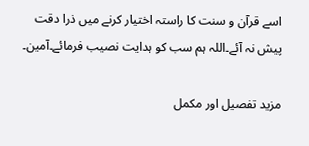اسے قرآن و سنت کا راستہ اختیار کرنے میں ذرا دقت پیش نہ آئے۔اللہ ہم سب کو ہدایت نصیب فرمائے۔آمین۔

مزید تفصیل اور مکمل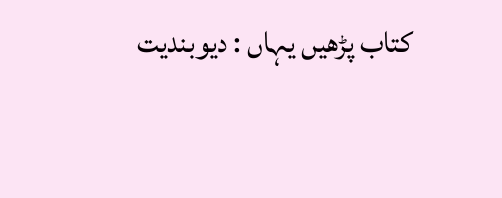کتاب پڑھیں یہاں : دیوبندیت